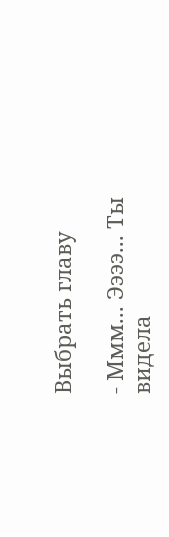Выбрать главу

- Ммм... Ээээ... Ты видела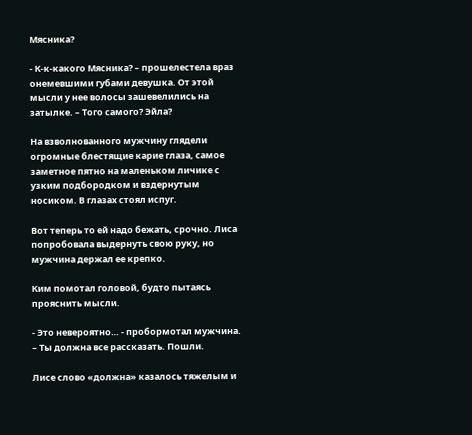Мясника?

- К-к-какого Мясника? – прошелестела враз онемевшими губами девушка. От этой мысли у нее волосы зашевелились на затылке. – Того самого? Эйла?

На взволнованного мужчину глядели огромные блестящие карие глаза, самое заметное пятно на маленьком личике с узким подбородком и вздернутым носиком. В глазах стоял испуг.

Вот теперь то ей надо бежать, срочно. Лиса попробовала выдернуть свою руку, но мужчина держал ее крепко.

Ким помотал головой, будто пытаясь прояснить мысли.

- Это невероятно… - пробормотал мужчина. – Ты должна все рассказать. Пошли.

Лисе слово «должна» казалось тяжелым и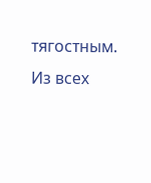тягостным. Из всех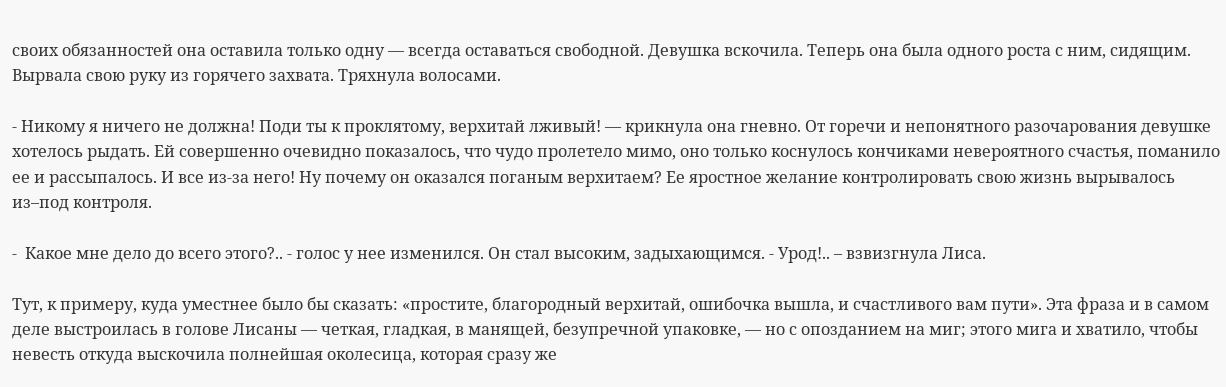своих обязанностей она оставила только одну — всегда оставаться свободной. Девушка вскочила. Теперь она была одного роста с ним, сидящим. Вырвала свою руку из горячего захвата. Тряхнула волосами.

- Никому я ничего не должна! Поди ты к проклятому, верхитай лживый! — крикнула она гневно. От горечи и непонятного разочарования девушке хотелось рыдать. Ей совершенно очевидно показалось, что чудо пролетело мимо, оно только коснулось кончиками невероятного счастья, поманило ее и рассыпалось. И все из-за него! Ну почему он оказался поганым верхитаем? Ее яростное желание контролировать свою жизнь вырывалось из–под контроля.

-  Какое мне дело до всего этого?.. - голос у нее изменился. Он стал высоким, задыхающимся. - Урод!.. – взвизгнула Лиса.

Тут, к примеру, куда уместнее было бы сказать: «простите, благородный верхитай, ошибочка вышла, и счастливого вам пути». Эта фраза и в самом деле выстроилась в голове Лисаны — четкая, гладкая, в манящей, безупречной упаковке, — но с опозданием на миг; этого мига и хватило, чтобы невесть откуда выскочила полнейшая околесица, которая сразу же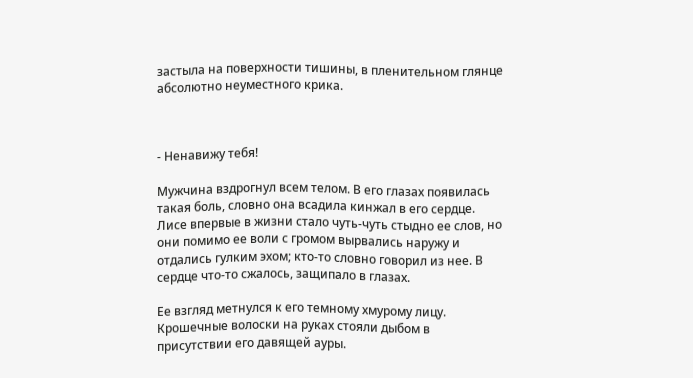застыла на поверхности тишины, в пленительном глянце абсолютно неуместного крика.



- Ненавижу тебя!

Мужчина вздрогнул всем телом. В его глазах появилась такая боль, словно она всадила кинжал в его сердце. Лисе впервые в жизни стало чуть-чуть стыдно ее слов, но они помимо ее воли с громом вырвались наружу и отдались гулким эхом; кто-то словно говорил из нее. В сердце что-то сжалось, защипало в глазах.

Ее взгляд метнулся к его темному хмурому лицу. Крошечные волоски на руках стояли дыбом в присутствии его давящей ауры.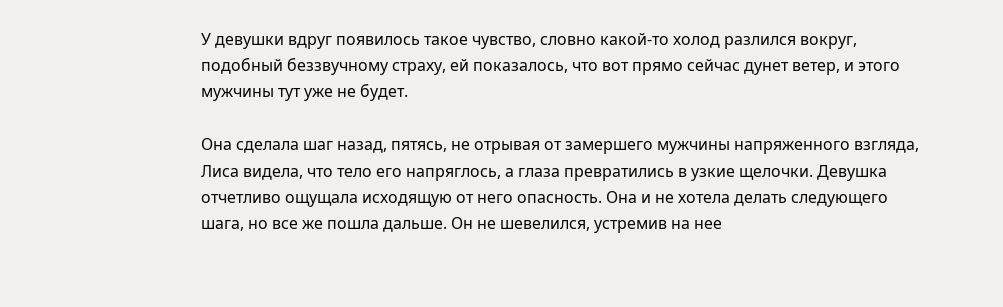У девушки вдруг появилось такое чувство, словно какой-то холод разлился вокруг, подобный беззвучному страху, ей показалось, что вот прямо сейчас дунет ветер, и этого мужчины тут уже не будет.

Она сделала шаг назад, пятясь, не отрывая от замершего мужчины напряженного взгляда, Лиса видела, что тело его напряглось, а глаза превратились в узкие щелочки. Девушка отчетливо ощущала исходящую от него опасность. Она и не хотела делать следующего шага, но все же пошла дальше. Он не шевелился, устремив на нее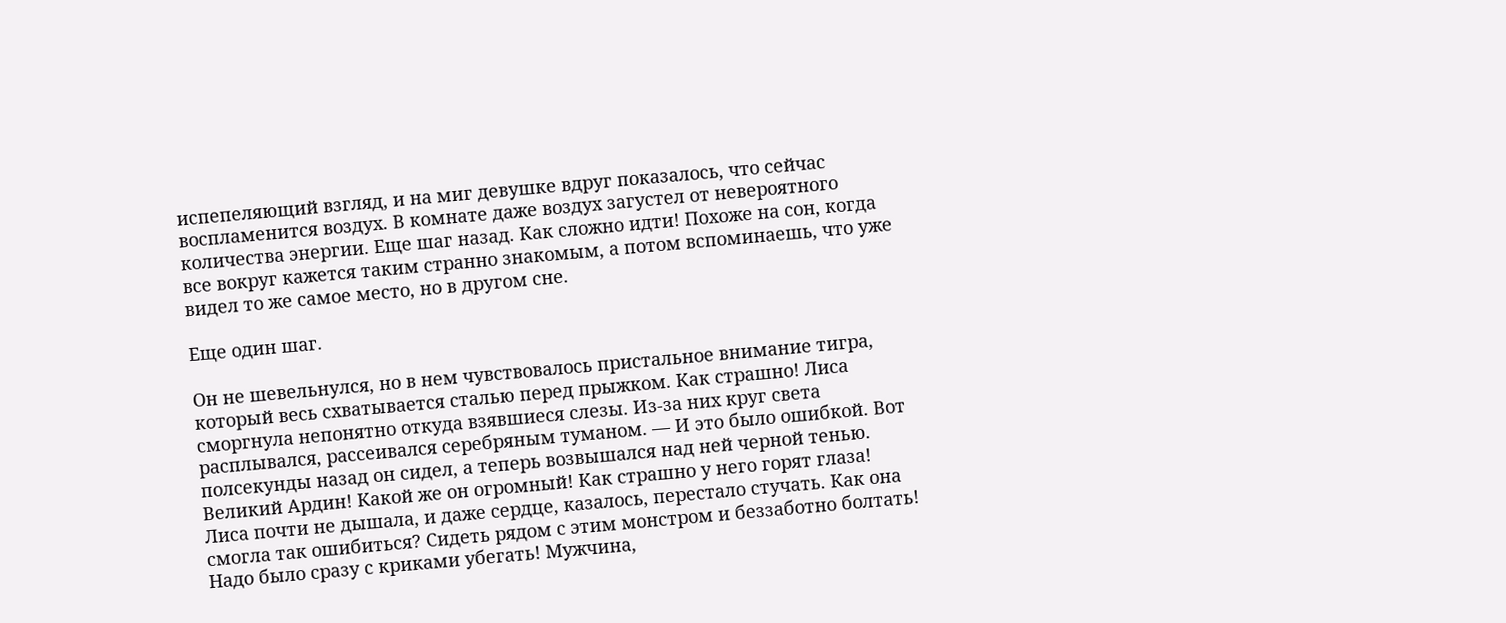испепеляющий взгляд, и на миг девушке вдруг показалось, что сейчас воспламенится воздух. В комнате даже воздух загустел от невероятного количества энергии. Еще шаг назад. Как сложно идти! Похоже на сон, когда все вокруг кажется таким странно знакомым, а потом вспоминаешь, что уже видел то же самое место, но в другом сне.

Еще один шаг.

Он не шевельнулся, но в нем чувствовалось пристальное внимание тигра, который весь схватывается сталью перед прыжком. Как страшно! Лиса сморгнула непонятно откуда взявшиеся слезы. Из-за них круг света расплывался, рассеивался серебряным туманом. — И это было ошибкой. Вот полсекунды назад он сидел, а теперь возвышался над ней черной тенью. Великий Ардин! Какой же он огромный! Как страшно у него горят глаза! Лиса почти не дышала, и даже сердце, казалось, перестало стучать. Как она смогла так ошибиться? Сидеть рядом с этим монстром и беззаботно болтать! Надо было сразу с криками убегать! Мужчина,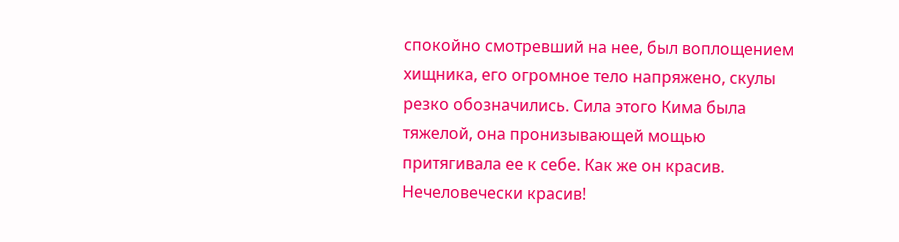спокойно смотревший на нее, был воплощением хищника, его огромное тело напряжено, скулы резко обозначились. Сила этого Кима была тяжелой, она пронизывающей мощью притягивала ее к себе. Как же он красив. Нечеловечески красив!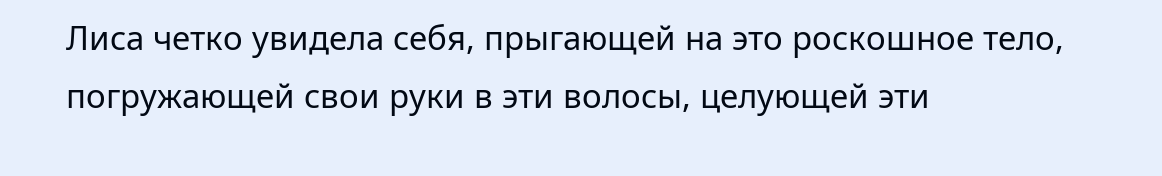Лиса четко увидела себя, прыгающей на это роскошное тело, погружающей свои руки в эти волосы, целующей эти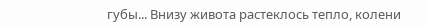губы... Внизу живота растеклось тепло, колени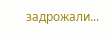задрожали...